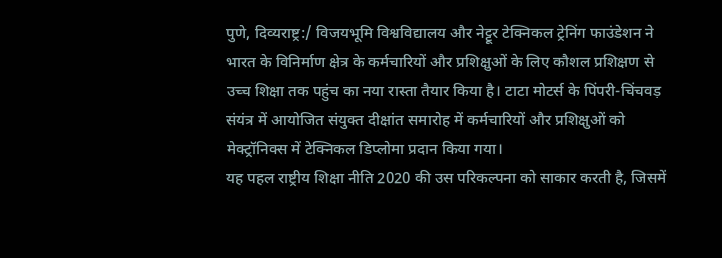पुणे, दिव्यराष्ट्र:/ विजयभूमि विश्वविद्यालय और नेट्टूर टेक्निकल ट्रेनिंग फाउंडेशन ने भारत के विनिर्माण क्षेत्र के कर्मचारियों और प्रशिक्षुओं के लिए कौशल प्रशिक्षण से उच्च शिक्षा तक पहुंच का नया रास्ता तैयार किया है। टाटा मोटर्स के पिंपरी-चिंचवड़ संयंत्र में आयोजित संयुक्त दीक्षांत समारोह में कर्मचारियों और प्रशिक्षुओं को मेक्ट्रॉनिक्स में टेक्निकल डिप्लोमा प्रदान किया गया।
यह पहल राष्ट्रीय शिक्षा नीति 2020 की उस परिकल्पना को साकार करती है, जिसमें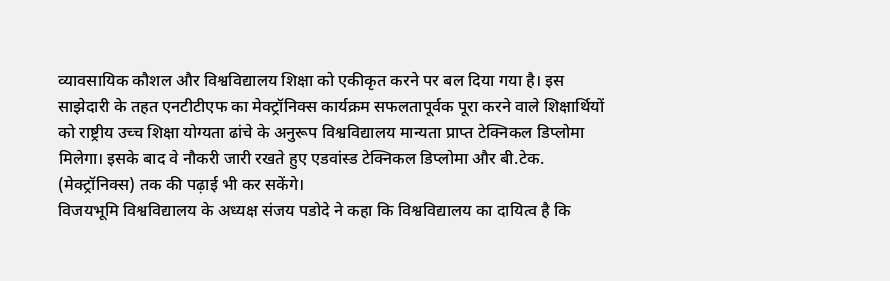व्यावसायिक कौशल और विश्वविद्यालय शिक्षा को एकीकृत करने पर बल दिया गया है। इस साझेदारी के तहत एनटीटीएफ का मेक्ट्रॉनिक्स कार्यक्रम सफलतापूर्वक पूरा करने वाले शिक्षार्थियों को राष्ट्रीय उच्च शिक्षा योग्यता ढांचे के अनुरूप विश्वविद्यालय मान्यता प्राप्त टेक्निकल डिप्लोमा मिलेगा। इसके बाद वे नौकरी जारी रखते हुए एडवांस्ड टेक्निकल डिप्लोमा और बी.टेक. (मेक्ट्रॉनिक्स) तक की पढ़ाई भी कर सकेंगे।
विजयभूमि विश्वविद्यालय के अध्यक्ष संजय पडोदे ने कहा कि विश्वविद्यालय का दायित्व है कि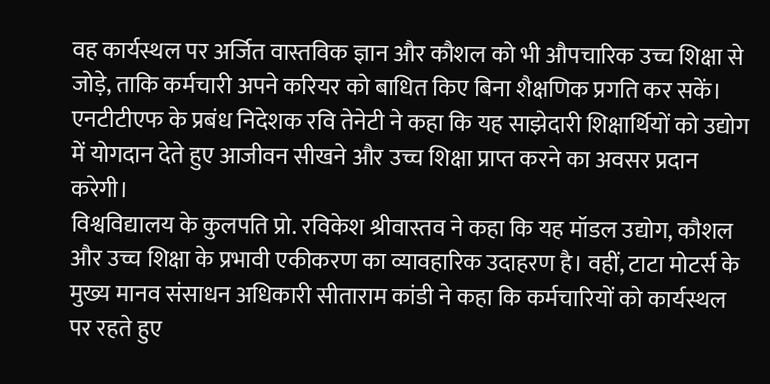वह कार्यस्थल पर अर्जित वास्तविक ज्ञान और कौशल को भी औपचारिक उच्च शिक्षा से जोड़े, ताकि कर्मचारी अपने करियर को बाधित किए बिना शैक्षणिक प्रगति कर सकें।
एनटीटीएफ के प्रबंध निदेशक रवि तेनेटी ने कहा कि यह साझेदारी शिक्षार्थियों को उद्योग में योगदान देते हुए आजीवन सीखने और उच्च शिक्षा प्राप्त करने का अवसर प्रदान करेगी।
विश्वविद्यालय के कुलपति प्रो. रविकेश श्रीवास्तव ने कहा कि यह मॉडल उद्योग, कौशल और उच्च शिक्षा के प्रभावी एकीकरण का व्यावहारिक उदाहरण है। वहीं, टाटा मोटर्स के मुख्य मानव संसाधन अधिकारी सीताराम कांडी ने कहा कि कर्मचारियों को कार्यस्थल पर रहते हुए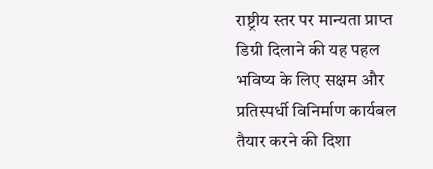राष्ट्रीय स्तर पर मान्यता प्राप्त डिग्री दिलाने की यह पहल भविष्य के लिए सक्षम और प्रतिस्पर्धी विनिर्माण कार्यबल तैयार करने की दिशा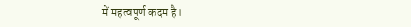में महत्वपूर्ण कदम है।